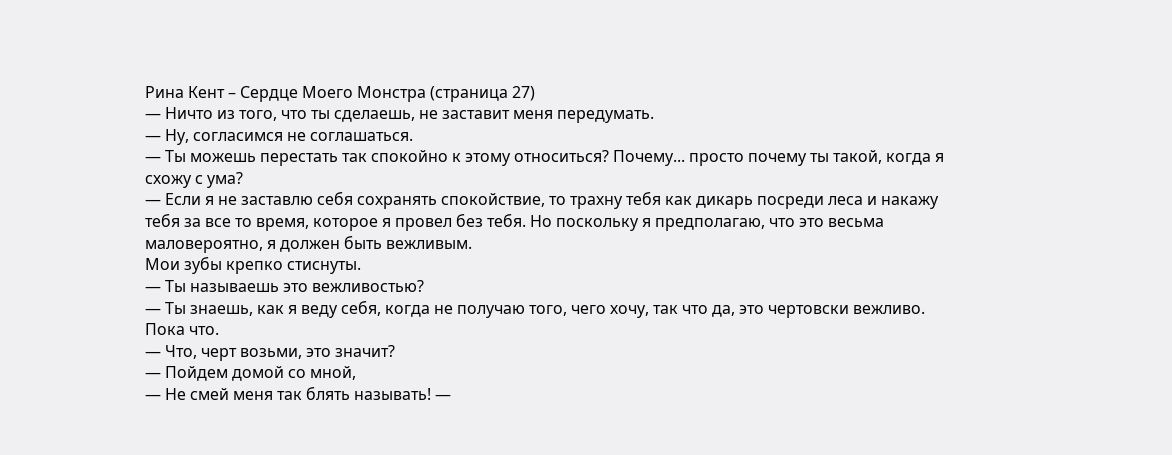Рина Кент – Сердце Моего Монстра (страница 27)
— Ничто из того, что ты сделаешь, не заставит меня передумать.
— Ну, согласимся не соглашаться.
— Ты можешь перестать так спокойно к этому относиться? Почему... просто почему ты такой, когда я схожу с ума?
— Если я не заставлю себя сохранять спокойствие, то трахну тебя как дикарь посреди леса и накажу тебя за все то время, которое я провел без тебя. Но поскольку я предполагаю, что это весьма маловероятно, я должен быть вежливым.
Мои зубы крепко стиснуты.
— Ты называешь это вежливостью?
— Ты знаешь, как я веду себя, когда не получаю того, чего хочу, так что да, это чертовски вежливо. Пока что.
— Что, черт возьми, это значит?
— Пойдем домой со мной,
— Не смей меня так блять называть! —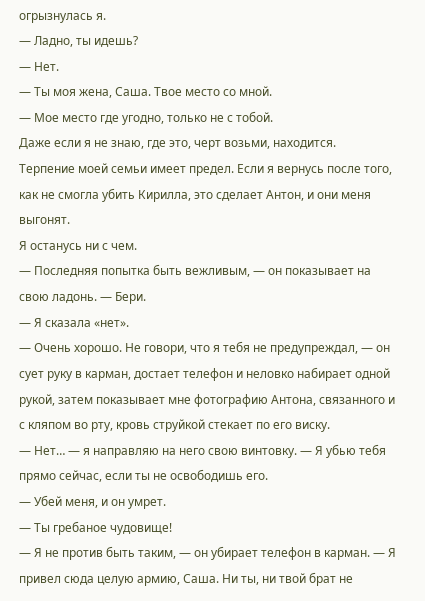огрызнулась я.
— Ладно, ты идешь?
— Нет.
— Ты моя жена, Саша. Твое место со мной.
— Мое место где угодно, только не с тобой.
Даже если я не знаю, где это, черт возьми, находится.
Терпение моей семьи имеет предел. Если я вернусь после того, как не смогла убить Кирилла, это сделает Антон, и они меня выгонят.
Я останусь ни с чем.
— Последняя попытка быть вежливым, — он показывает на свою ладонь. — Бери.
— Я сказала «нет».
— Очень хорошо. Не говори, что я тебя не предупреждал, — он сует руку в карман, достает телефон и неловко набирает одной рукой, затем показывает мне фотографию Антона, связанного и с кляпом во рту, кровь струйкой стекает по его виску.
— Нет… — я направляю на него свою винтовку. — Я убью тебя прямо сейчас, если ты не освободишь его.
— Убей меня, и он умрет.
— Ты гребаное чудовище!
— Я не против быть таким, — он убирает телефон в карман. — Я привел сюда целую армию, Саша. Ни ты, ни твой брат не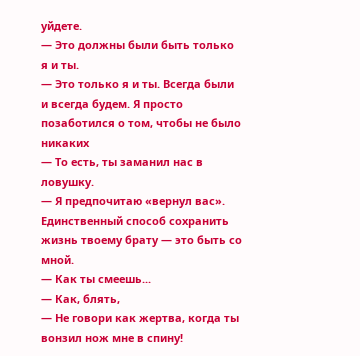уйдете.
— Это должны были быть только я и ты.
— Это только я и ты. Всегда были и всегда будем. Я просто позаботился о том, чтобы не было никаких
— То есть, ты заманил нас в ловушку.
— Я предпочитаю «вернул вас». Единственный способ сохранить жизнь твоему брату — это быть со мной.
— Как ты смеешь...
— Как, блять,
— Не говори как жертва, когда ты вонзил нож мне в спину!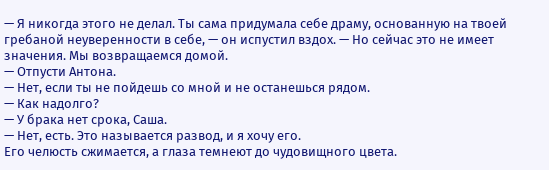— Я никогда этого не делал. Ты сама придумала себе драму, основанную на твоей гребаной неуверенности в себе, — он испустил вздох. — Но сейчас это не имеет значения. Мы возвращаемся домой.
— Отпусти Антона.
— Нет, если ты не пойдешь со мной и не останешься рядом.
— Как надолго?
— У брака нет срока, Саша.
— Нет, есть. Это называется развод, и я хочу его.
Его челюсть сжимается, а глаза темнеют до чудовищного цвета.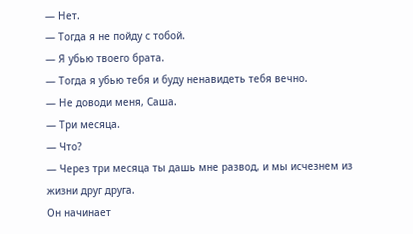— Нет.
— Тогда я не пойду с тобой.
— Я убью твоего брата.
— Тогда я убью тебя и буду ненавидеть тебя вечно.
— Не доводи меня, Саша.
— Три месяца.
— Что?
— Через три месяца ты дашь мне развод, и мы исчезнем из жизни друг друга.
Он начинает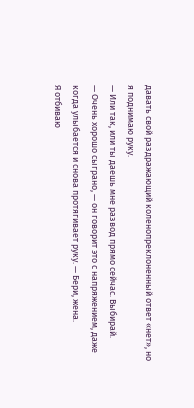давать свой раздражающий коленопреклоненный ответ «нет», но я поднимаю руку.
— Или так, или ты даешь мне развод прямо сейчас. Выбирай.
— Очень хорошо сыграно, — он говорит это с напряжением, даже когда улыбается и снова протягивает руку. — Бери, жена.
Я отбиваю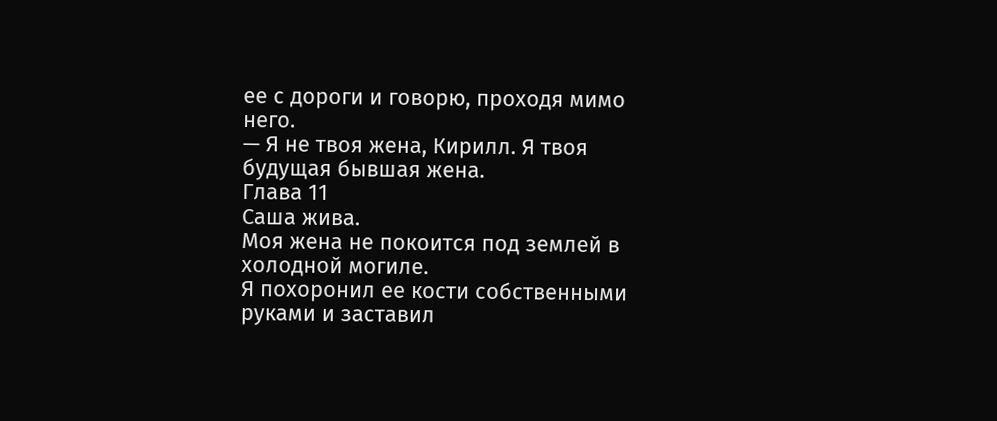ее с дороги и говорю, проходя мимо него.
— Я не твоя жена, Кирилл. Я твоя будущая бывшая жена.
Глава 11
Саша жива.
Моя жена не покоится под землей в холодной могиле.
Я похоронил ее кости собственными руками и заставил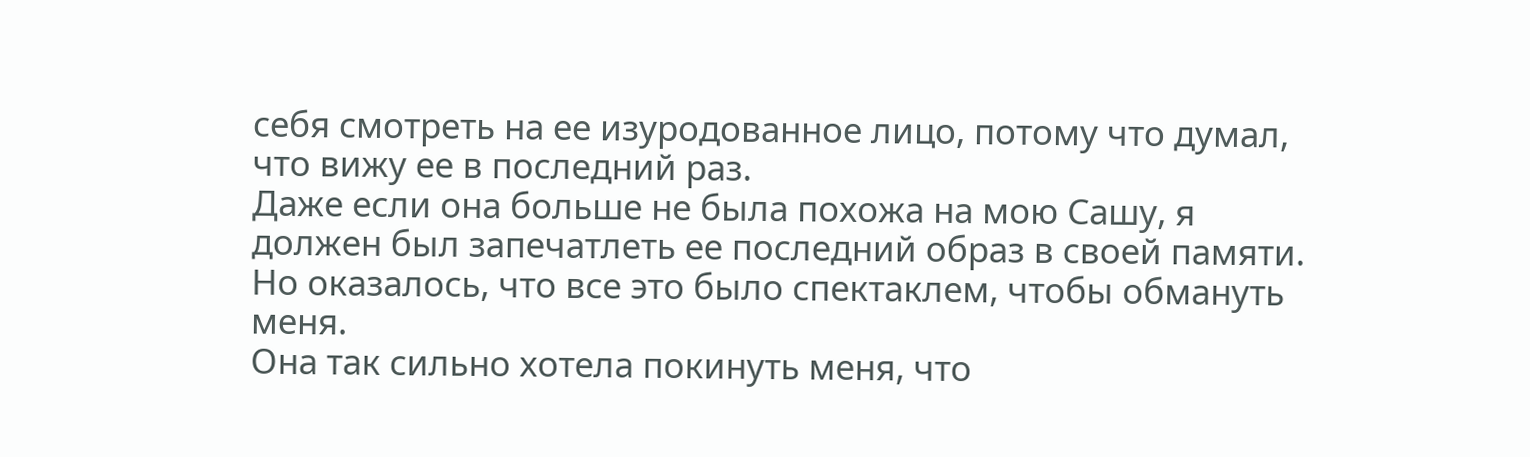себя смотреть на ее изуродованное лицо, потому что думал, что вижу ее в последний раз.
Даже если она больше не была похожа на мою Сашу, я должен был запечатлеть ее последний образ в своей памяти.
Но оказалось, что все это было спектаклем, чтобы обмануть меня.
Она так сильно хотела покинуть меня, что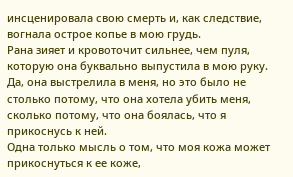инсценировала свою смерть и, как следствие, вогнала острое копье в мою грудь.
Рана зияет и кровоточит сильнее, чем пуля, которую она буквально выпустила в мою руку.
Да, она выстрелила в меня, но это было не столько потому, что она хотела убить меня, сколько потому, что она боялась, что я прикоснусь к ней.
Одна только мысль о том, что моя кожа может прикоснуться к ее коже,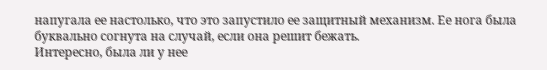напугала ее настолько, что это запустило ее защитный механизм. Ее нога была буквально согнута на случай, если она решит бежать.
Интересно, была ли у нее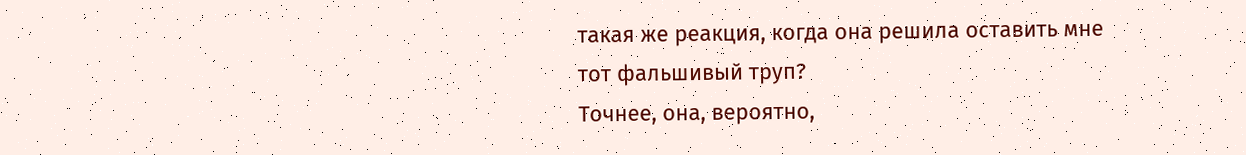такая же реакция, когда она решила оставить мне тот фальшивый труп?
Точнее, она, вероятно,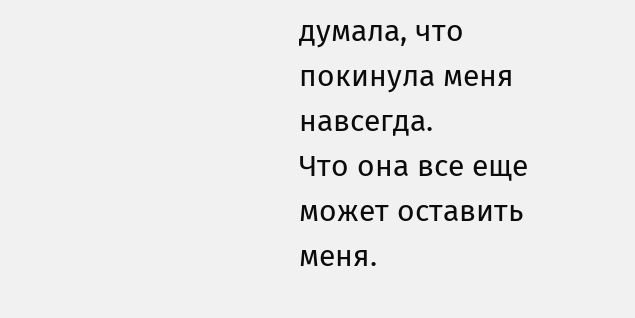думала, что покинула меня навсегда.
Что она все еще может оставить меня.